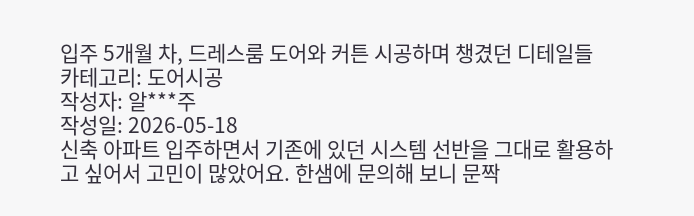입주 5개월 차, 드레스룸 도어와 커튼 시공하며 챙겼던 디테일들
카테고리: 도어시공
작성자: 알***주
작성일: 2026-05-18
신축 아파트 입주하면서 기존에 있던 시스템 선반을 그대로 활용하고 싶어서 고민이 많았어요. 한샘에 문의해 보니 문짝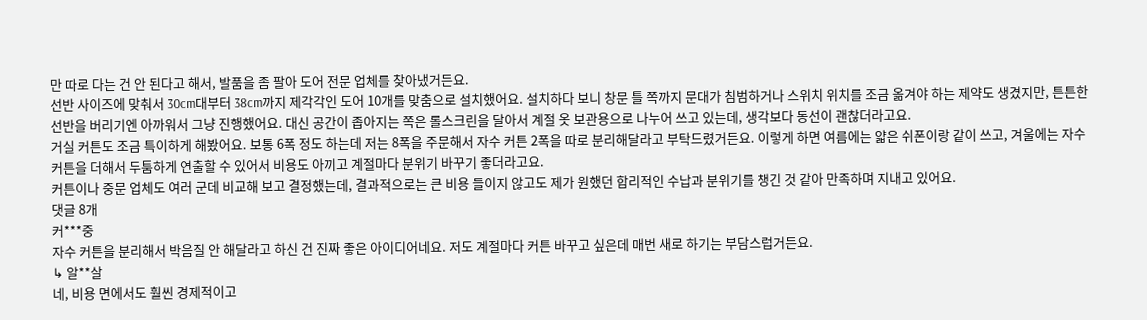만 따로 다는 건 안 된다고 해서, 발품을 좀 팔아 도어 전문 업체를 찾아냈거든요.
선반 사이즈에 맞춰서 30cm대부터 38cm까지 제각각인 도어 10개를 맞춤으로 설치했어요. 설치하다 보니 창문 틀 쪽까지 문대가 침범하거나 스위치 위치를 조금 옮겨야 하는 제약도 생겼지만, 튼튼한 선반을 버리기엔 아까워서 그냥 진행했어요. 대신 공간이 좁아지는 쪽은 롤스크린을 달아서 계절 옷 보관용으로 나누어 쓰고 있는데, 생각보다 동선이 괜찮더라고요.
거실 커튼도 조금 특이하게 해봤어요. 보통 6폭 정도 하는데 저는 8폭을 주문해서 자수 커튼 2폭을 따로 분리해달라고 부탁드렸거든요. 이렇게 하면 여름에는 얇은 쉬폰이랑 같이 쓰고, 겨울에는 자수 커튼을 더해서 두툼하게 연출할 수 있어서 비용도 아끼고 계절마다 분위기 바꾸기 좋더라고요.
커튼이나 중문 업체도 여러 군데 비교해 보고 결정했는데, 결과적으로는 큰 비용 들이지 않고도 제가 원했던 합리적인 수납과 분위기를 챙긴 것 같아 만족하며 지내고 있어요.
댓글 8개
커***중
자수 커튼을 분리해서 박음질 안 해달라고 하신 건 진짜 좋은 아이디어네요. 저도 계절마다 커튼 바꾸고 싶은데 매번 새로 하기는 부담스럽거든요.
↳ 알**살
네, 비용 면에서도 훨씬 경제적이고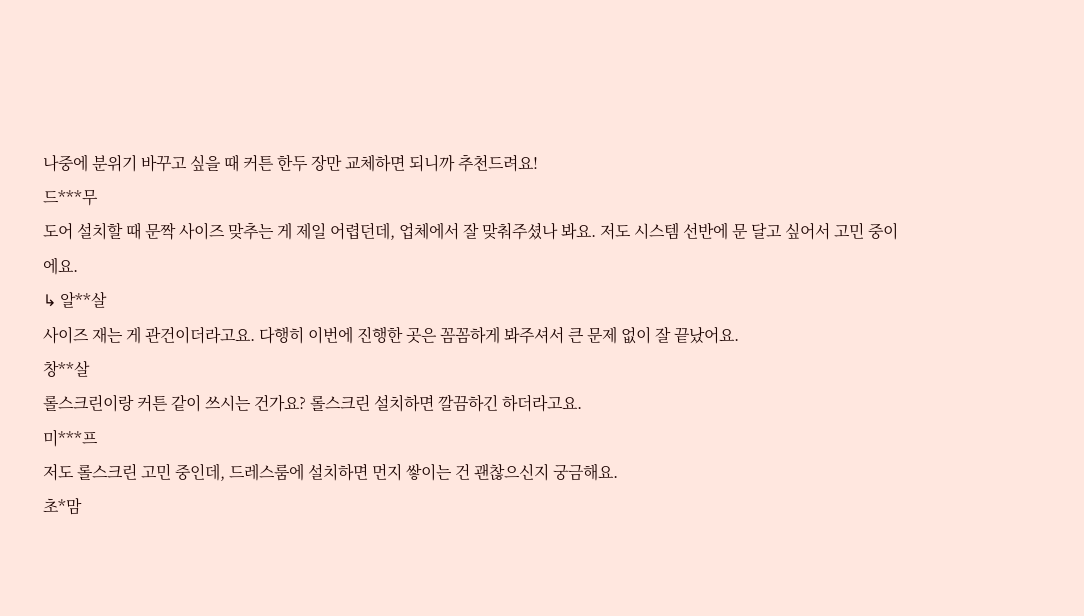나중에 분위기 바꾸고 싶을 때 커튼 한두 장만 교체하면 되니까 추천드려요!
드***무
도어 설치할 때 문짝 사이즈 맞추는 게 제일 어렵던데, 업체에서 잘 맞춰주셨나 봐요. 저도 시스템 선반에 문 달고 싶어서 고민 중이에요.
↳ 알**살
사이즈 재는 게 관건이더라고요. 다행히 이번에 진행한 곳은 꼼꼼하게 봐주셔서 큰 문제 없이 잘 끝났어요.
창**살
롤스크린이랑 커튼 같이 쓰시는 건가요? 롤스크린 설치하면 깔끔하긴 하더라고요.
미***프
저도 롤스크린 고민 중인데, 드레스룸에 설치하면 먼지 쌓이는 건 괜찮으신지 궁금해요.
초*맘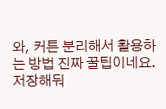와, 커튼 분리해서 활용하는 방법 진짜 꿀팁이네요. 저장해둬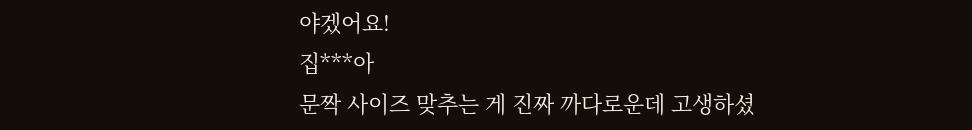야겠어요!
집***아
문짝 사이즈 맞추는 게 진짜 까다로운데 고생하셨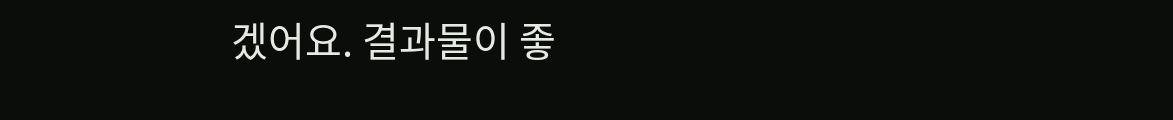겠어요. 결과물이 좋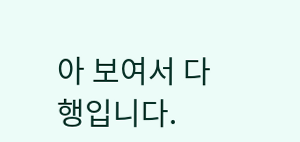아 보여서 다행입니다.